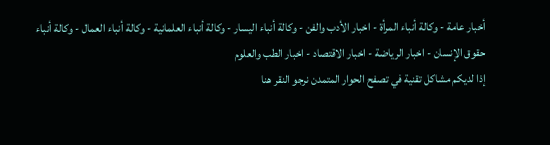أخبار عامة - وكالة أنباء المرأة - اخبار الأدب والفن - وكالة أنباء اليسار - وكالة أنباء العلمانية - وكالة أنباء العمال - وكالة أنباء حقوق الإنسان - اخبار الرياضة - اخبار الاقتصاد - اخبار الطب والعلوم
إذا لديكم مشاكل تقنية في تصفح الحوار المتمدن نرجو النقر هنا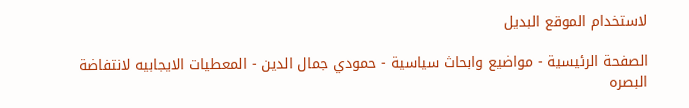لاستخدام الموقع البديل

الصفحة الرئيسية - مواضيع وابحاث سياسية - حمودي جمال الدين - المعطيات الايجابيه لانتفاضة البصره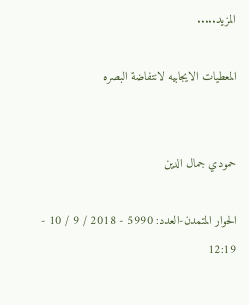المزيد.....

المعطيات الايجابيه لانتفاضة البصره


حمودي جمال الدين

الحوار المتمدن-العدد: 5990 - 2018 / 9 / 10 - 12:19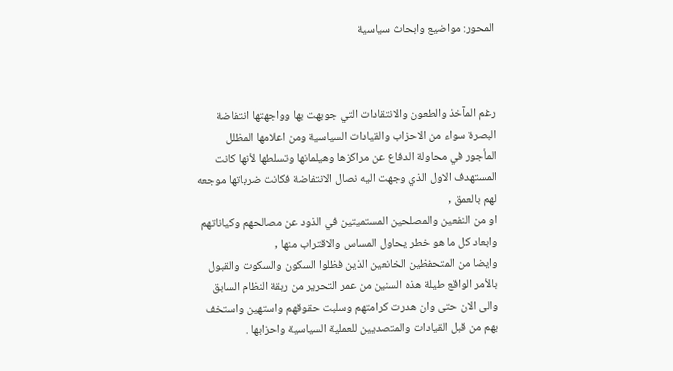المحور: مواضيع وابحاث سياسية



رغم المآخذ والطعون والانتقادات التي جوبهت بها وواجهتها انتفاضة البصرة سواء من الاحزاب والقيادات السياسية ومن اعلامها المظلل المأجور في محاولة الدفاع عن مراكزها وهيلمانها وتسلطها لأنها كانت المستهدف الاول الذي وجهت اليه نصال الانتفاضة فكانت ضرباتها موجعه لهم بالعمق ,
او من النفعين والمصلحين المستميتين في الذود عن مصالحهم وكياناتهم وابعاد كل ما هو خطر يحاول المساس والاقتراب منها ,
وايضا من المتحفظين الخانعين الذين فظلوا السكون والسكوت والقبول بالأمر الواقع طيلة هذه السنين من عمر التحرير من ربقة النظام السابق والى الان حتى وان هدرت كرامتهم وسلبت حقوقهم واستهين واستخف بهم من قبل القيادات والمتصديين للعملية السياسية واحزابها .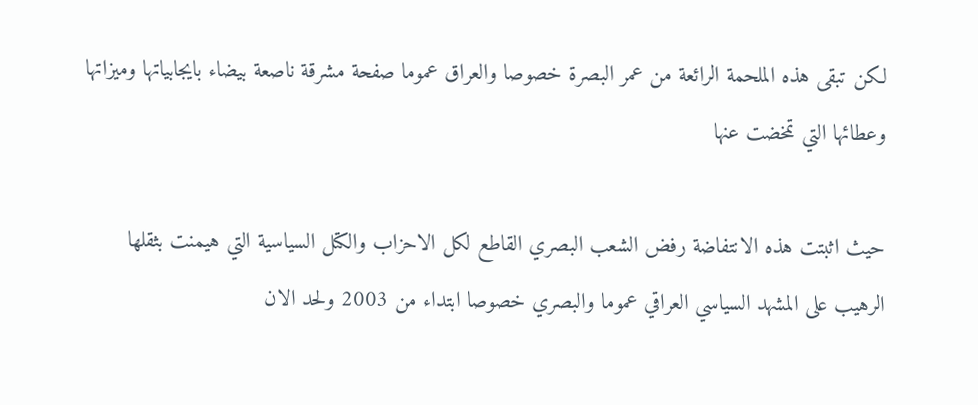لكن تبقى هذه الملحمة الرائعة من عمر البصرة خصوصا والعراق عموما صفحة مشرقة ناصعة بيضاء بايجابياتها وميزاتها وعطائها التي تمخضت عنها

حيث اثبتت هذه الانتفاضة رفض الشعب البصري القاطع لكل الاحزاب والكتل السياسية التي هيمنت بثقلها الرهيب على المشهد السياسي العراقي عموما والبصري خصوصا ابتداء من 2003 ولحد الان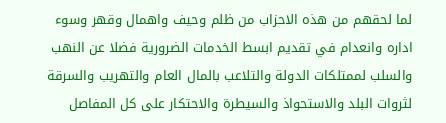لما لحقهم من هذه الاحزاب من ظلم وحيف واهمال وقهر وسوء اداره وانعدام في تقديم ابسط الخدمات الضرورية فضلا عن النهب والسلب لممتلكات الدولة والتلاعب بالمال العام والتهريب والسرقة لثروات البلد والاستحواذ والسيطرة والاحتكار على كل المفاصل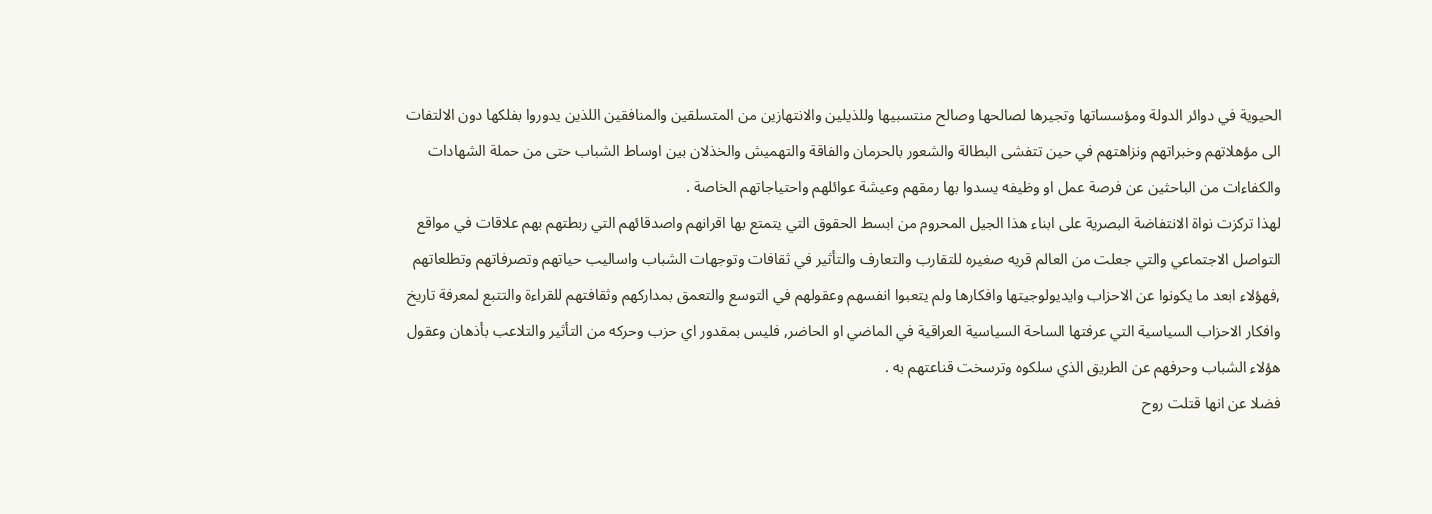الحيوية في دوائر الدولة ومؤسساتها وتجيرها لصالحها وصالح منتسبيها وللذيلين والانتهازين من المتسلقين والمنافقين اللذين يدوروا بفلكها دون الالتفات الى مؤهلاتهم وخبراتهم ونزاهتهم في حين تتفشى البطالة والشعور بالحرمان والفاقة والتهميش والخذلان بين اوساط الشباب حتى من حملة الشهادات والكفاءات من الباحثين عن فرصة عمل او وظيفه يسدوا بها رمقهم وعيشة عوائلهم واحتياجاتهم الخاصة .
لهذا تركزت نواة الانتفاضة البصرية على ابناء هذا الجيل المحروم من ابسط الحقوق التي يتمتع بها اقرانهم واصدقائهم التي ربطتهم بهم علاقات في مواقع التواصل الاجتماعي والتي جعلت من العالم قريه صغيره للتقارب والتعارف والتأثير في ثقافات وتوجهات الشباب واساليب حياتهم وتصرفاتهم وتطلعاتهم ,فهؤلاء ابعد ما يكونوا عن الاحزاب وايديولوجيتها وافكارها ولم يتعبوا انفسهم وعقولهم في التوسع والتعمق بمداركهم وثقافتهم للقراءة والتتبع لمعرفة تاريخ وافكار الاحزاب السياسية التي عرفتها الساحة السياسية العراقية في الماضي او الحاضر, فليس بمقدور اي حزب وحركه من التأثير والتلاعب بأذهان وعقول هؤلاء الشباب وحرفهم عن الطريق الذي سلكوه وترسخت قناعتهم به .
فضلا عن انها قتلت روح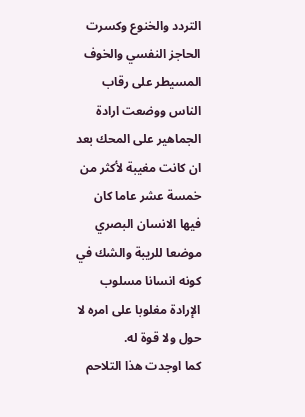التردد والخنوع وكسرت الحاجز النفسي والخوف المسيطر على رقاب الناس ووضعت ارادة الجماهير على المحك بعد ان كانت مغيبة لأكثر من خمسة عشر عاما كان فيها الانسان البصري موضعا للريبة والشك في كونه انسانا مسلوب الإرادة مغلوبا على امره لا حول ولا قوة له.
كما اوجدت هذا التلاحم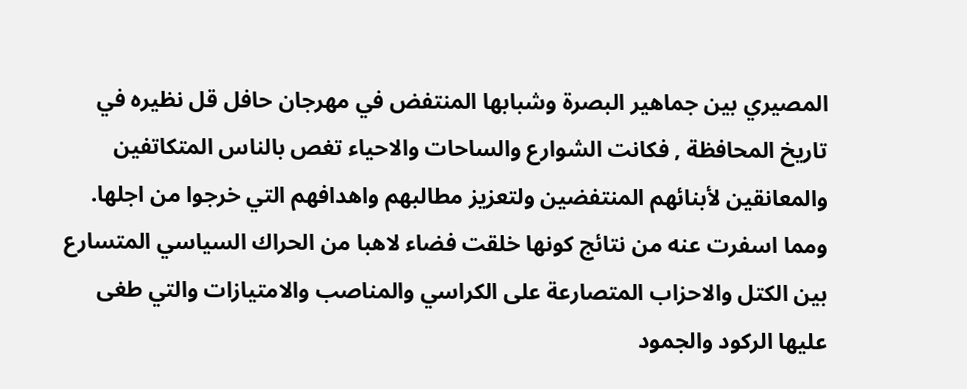المصيري بين جماهير البصرة وشبابها المنتفض في مهرجان حافل قل نظيره في تاريخ المحافظة , فكانت الشوارع والساحات والاحياء تغص بالناس المتكاتفين والمعانقين لأبنائهم المنتفضين ولتعزيز مطالبهم واهدافهم التي خرجوا من اجلها.
ومما اسفرت عنه من نتائج كونها خلقت فضاء لاهبا من الحراك السياسي المتسارع بين الكتل والاحزاب المتصارعة على الكراسي والمناصب والامتيازات والتي طغى عليها الركود والجمود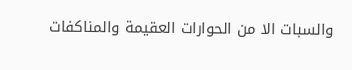والسبات الا من الحوارات العقيمة والمناكفات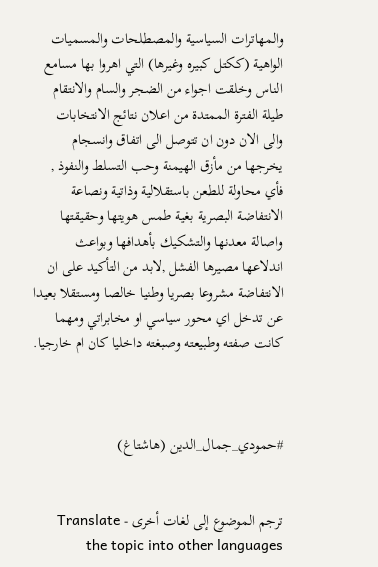والمهاترات السياسية والمصطلحات والمسميات الواهية (ككتل كبيره وغيرها) التي اهروا بها مسامع الناس وخلقت اجواء من الضجر والسام والانتقام طيلة الفترة الممتدة من اعلان نتائج الانتخابات والى الان دون ان تتوصل الى اتفاق وانسجام يخرجها من مأزق الهيمنة وحب التسلط والنفوذ ,
فأي محاولة للطعن باستقلالية وذاتية ونصاعة الانتفاضة البصرية بغية طمس هويتها وحقيقتها واصالة معدنها والتشكيك بأهدافها وبواعث اندلاعها مصيرها الفشل ,لابد من التأكيد على ان الانتفاضة مشروعا بصريا وطنيا خالصا ومستقلا بعيدا عن تدخل اي محور سياسي او مخابراتي ومهما كانت صفته وطبيعته وصبغته داخليا كان ام خارجيا.



#حمودي_جمال_الدين (هاشتاغ)


ترجم الموضوع إلى لغات أخرى - Translate the topic into other languages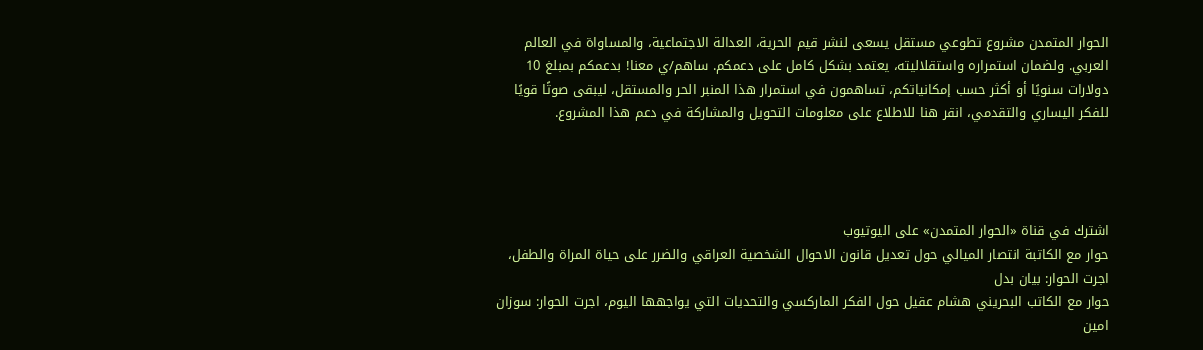الحوار المتمدن مشروع تطوعي مستقل يسعى لنشر قيم الحرية، العدالة الاجتماعية، والمساواة في العالم العربي. ولضمان استمراره واستقلاليته، يعتمد بشكل كامل على دعمكم. ساهم/ي معنا! بدعمكم بمبلغ 10 دولارات سنويًا أو أكثر حسب إمكانياتكم، تساهمون في استمرار هذا المنبر الحر والمستقل، ليبقى صوتًا قويًا للفكر اليساري والتقدمي، انقر هنا للاطلاع على معلومات التحويل والمشاركة في دعم هذا المشروع.




اشترك في قناة «الحوار المتمدن» على اليوتيوب
حوار مع الكاتبة انتصار الميالي حول تعديل قانون الاحوال الشخصية العراقي والضرر على حياة المراة والطفل، اجرت الحوار: بيان بدل
حوار مع الكاتب البحريني هشام عقيل حول الفكر الماركسي والتحديات التي يواجهها اليوم، اجرت الحوار: سوزان امين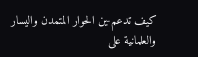كيف تدعم-ين الحوار المتمدن واليسار والعلمانية على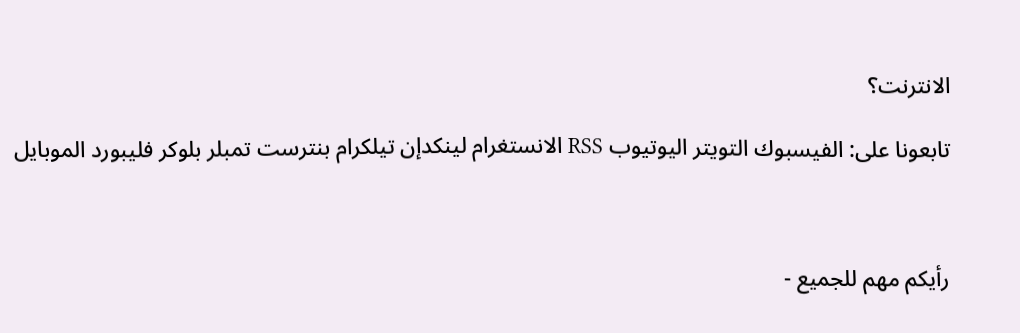الانترنت؟

تابعونا على: الفيسبوك التويتر اليوتيوب RSS الانستغرام لينكدإن تيلكرام بنترست تمبلر بلوكر فليبورد الموبايل



رأيكم مهم للجميع -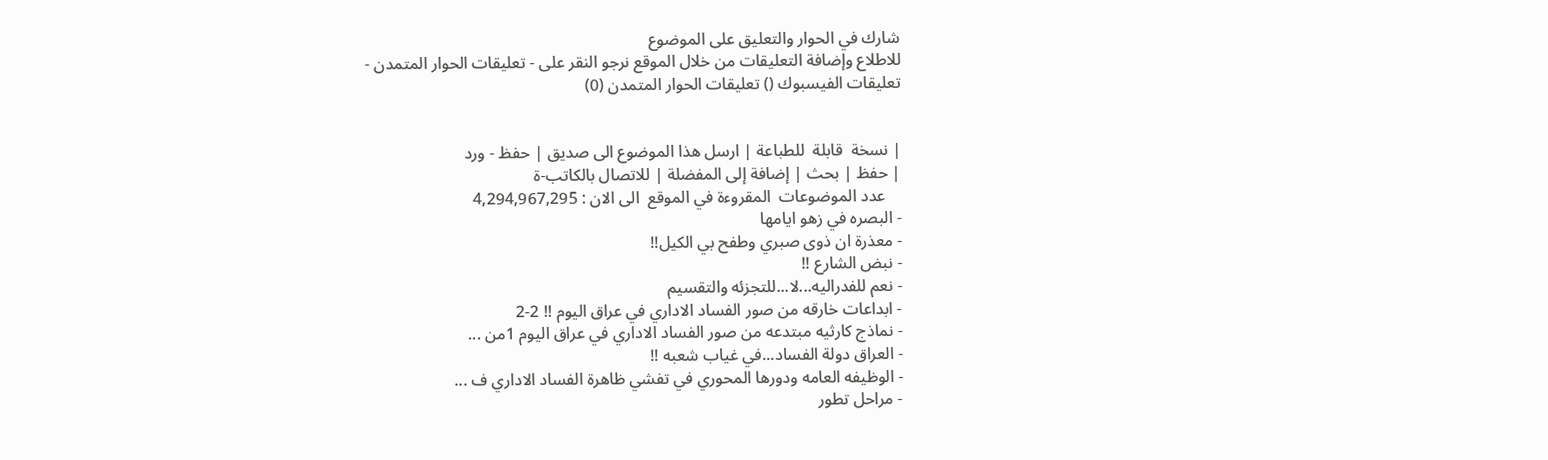شارك في الحوار والتعليق على الموضوع
للاطلاع وإضافة التعليقات من خلال الموقع نرجو النقر على - تعليقات الحوار المتمدن -
تعليقات الفيسبوك () تعليقات الحوار المتمدن (0)


| نسخة  قابلة  للطباعة | ارسل هذا الموضوع الى صديق | حفظ - ورد
| حفظ | بحث | إضافة إلى المفضلة | للاتصال بالكاتب-ة
    عدد الموضوعات  المقروءة في الموقع  الى الان : 4,294,967,295
- البصره في زهو ايامها
- معذرة ان ذوى صبري وطفح بي الكيل!!
- نبض الشارع !!
- نعم للفدراليه...لا...للتجزئه والتقسيم
- ابداعات خارقه من صور الفساد الاداري في عراق اليوم !! 2-2
- نماذج كارثيه مبتدعه من صور الفساد الاداري في عراق اليوم 1من ...
- العراق دولة الفساد...في غياب شعبه !!
- الوظيفه العامه ودورها المحوري في تفشي ظاهرة الفساد الاداري ف ...
- مراحل تطور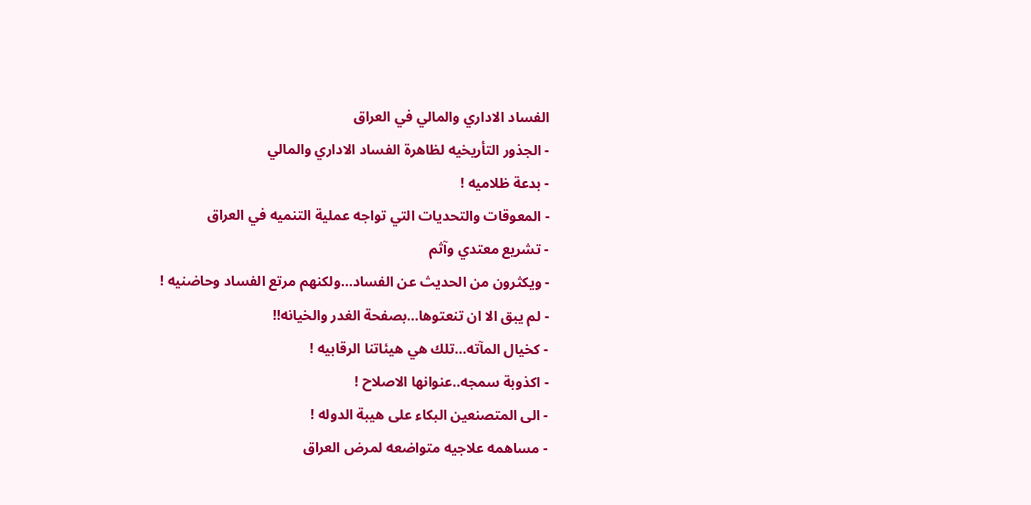الفساد الاداري والمالي في العراق
- الجذور التأريخيه لظاهرة الفساد الاداري والمالي
- بدعة ظلاميه !
- المعوقات والتحديات التي تواجه عملية التنميه في العراق
- تشريع معتدي وآثم
- ويكثرون من الحديث عن الفساد...ولكنهم مرتع الفساد وحاضنيه !
- لم يبق الا ان تنعتوها...بصفحة الغدر والخيانه!!
- كخيال المآته...تلك هي هيئاتنا الرقابيه !
- اكذوبة سمجه..عنوانها الاصلاح !
- الى المتصنعين البكاء على هيبة الدوله !
- مساهمه علاجيه متواضعه لمرض العراق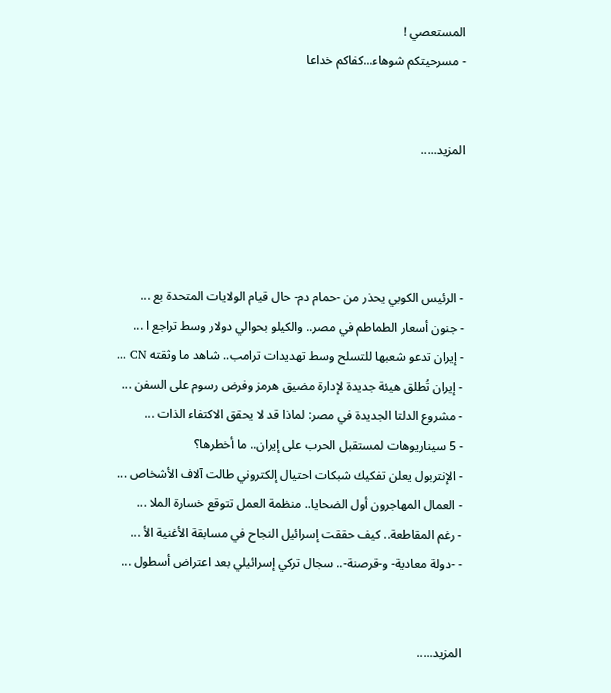المستعصي !
- مسرحيتكم شوهاء...كفاكم خداعا


المزيد.....




- الرئيس الكوبي يحذر من -حمام دم- حال قيام الولايات المتحدة بع ...
- جنون أسعار الطماطم في مصر.. والكيلو بحوالي دولار وسط تراجع ا ...
- إيران تدعو شعبها للتسلح وسط تهديدات ترامب.. شاهد ما وثقته CN ...
- إيران تُطلق هيئة جديدة لإدارة مضيق هرمز وفرض رسوم على السفن ...
- مشروع الدلتا الجديدة في مصر: لماذا قد لا يحقق الاكتفاء الذات ...
- 5 سيناريوهات لمستقبل الحرب على إيران.. ما أخطرها؟
- الإنتربول يعلن تفكيك شبكات احتيال إلكتروني طالت آلاف الأشخاص ...
- العمال المهاجرون أول الضحايا.. منظمة العمل تتوقع خسارة الملا ...
- رغم المقاطعة.. كيف حققت إسرائيل النجاح في مسابقة الأغنية الأ ...
- -دولة معادية- و-قرصنة-.. سجال تركي إسرائيلي بعد اعتراض أسطول ...


المزيد.....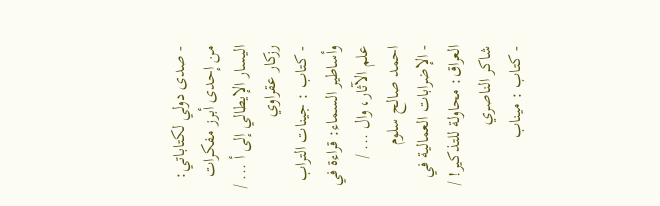- صدى دولي لكتاباتي: من إحدى أبرز مفكرات اليسار الإيطالي إلى أ ... / رزكار عقراوي
- كتاب : جينات التراب وأساطير السماء: قراءة في علم الآثار، وال ... / احمد صالح سلوم
- الإضرابات العمالية في العراق: محاولة للتذكير! / شاكر الناصري
- كتاب : ميناب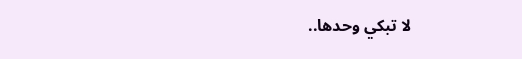لا تبكي وحدها..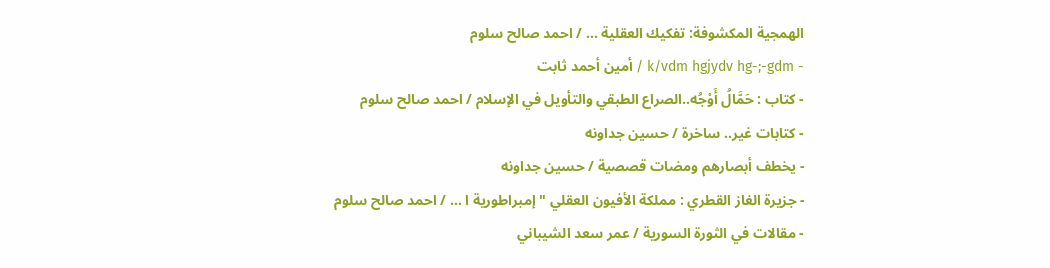الهمجية المكشوفة: تفكيك العقلية ... / احمد صالح سلوم
- k/vdm hgjydv hg-;-gdm / أمين أحمد ثابت
- كتاب : حَمَّالُ أَوْجُه..الصراع الطبقي والتأويل في الإسلام / احمد صالح سلوم
- كتابات غير.. ساخرة / حسين جداونه
- يخطف أبصارهم ومضات قصصية / حسين جداونه
- جزيرة الغاز القطري : مملكة الأفيون العقلي " إمبراطورية ا ... / احمد صالح سلوم
- مقالات في الثورة السورية / عمر سعد الشيباني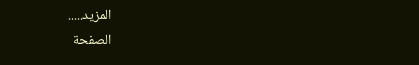المزيد.....
الصفحة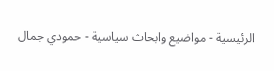الرئيسية - مواضيع وابحاث سياسية - حمودي جمال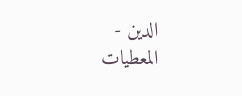الدين - المعطيات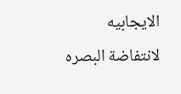الايجابيه لانتفاضة البصره